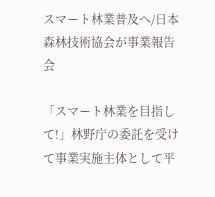スマート林業普及へ/日本森林技術協会が事業報告会

「スマート林業を目指して!」林野庁の委託を受けて事業実施主体として平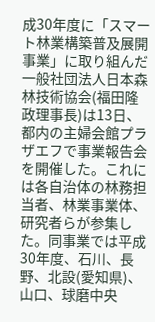成30年度に「スマート林業構築普及展開事業」に取り組んだ一般社団法人日本森林技術協会(福田隆政理事長)は13日、都内の主婦会館プラザエフで事業報告会を開催した。これには各自治体の林務担当者、林業事業体、研究者らが参集した。同事業では平成30年度、石川、長野、北設(愛知県)、山口、球磨中央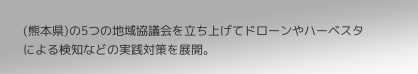(熊本県)の5つの地域協議会を立ち上げてドローンやハーベスタによる検知などの実践対策を展開。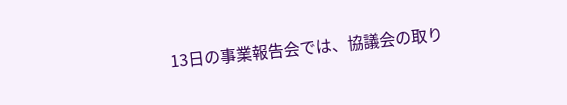13日の事業報告会では、協議会の取り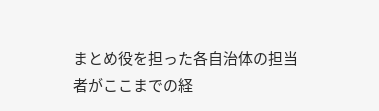まとめ役を担った各自治体の担当者がここまでの経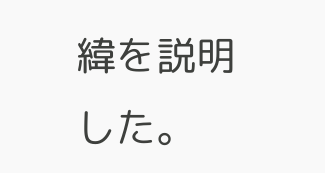緯を説明した。